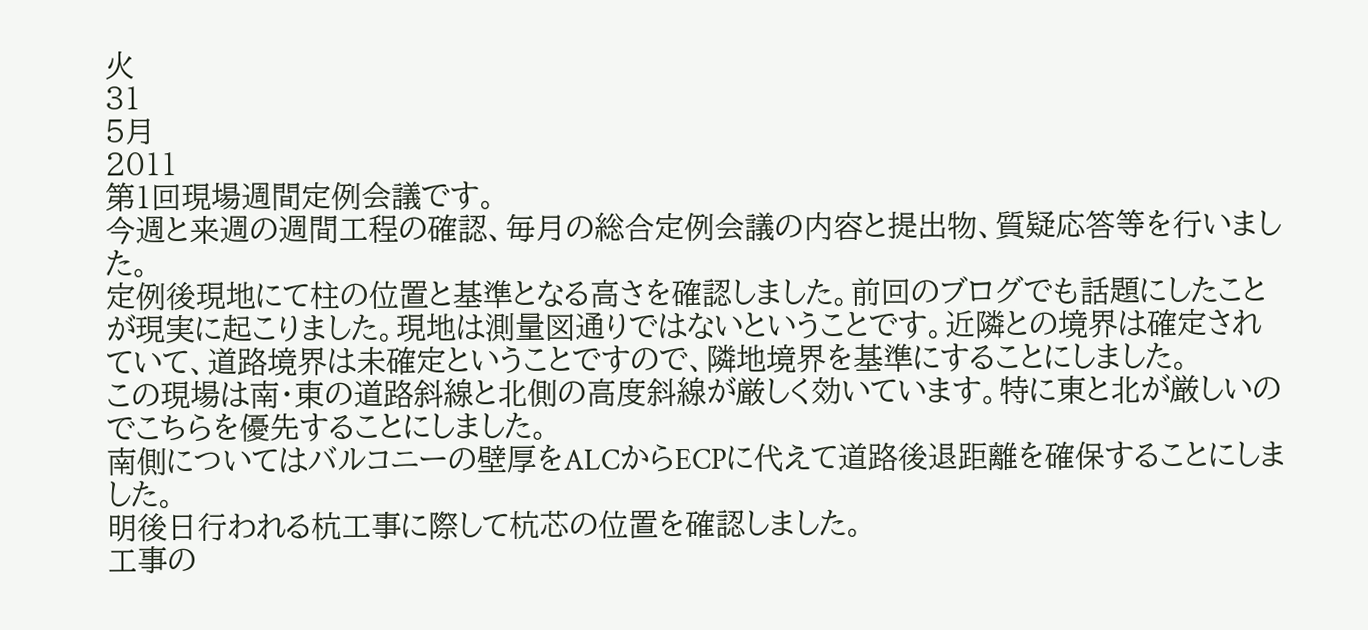火
31
5月
2011
第1回現場週間定例会議です。
今週と来週の週間工程の確認、毎月の総合定例会議の内容と提出物、質疑応答等を行いました。
定例後現地にて柱の位置と基準となる高さを確認しました。前回のブログでも話題にしたことが現実に起こりました。現地は測量図通りではないということです。近隣との境界は確定されていて、道路境界は未確定ということですので、隣地境界を基準にすることにしました。
この現場は南・東の道路斜線と北側の高度斜線が厳しく効いています。特に東と北が厳しいのでこちらを優先することにしました。
南側についてはバルコニーの壁厚をALCからECPに代えて道路後退距離を確保することにしました。
明後日行われる杭工事に際して杭芯の位置を確認しました。
工事の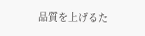品質を上げるた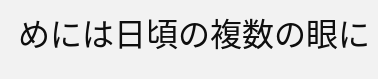めには日頃の複数の眼に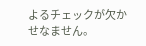よるチェックが欠かせなません。